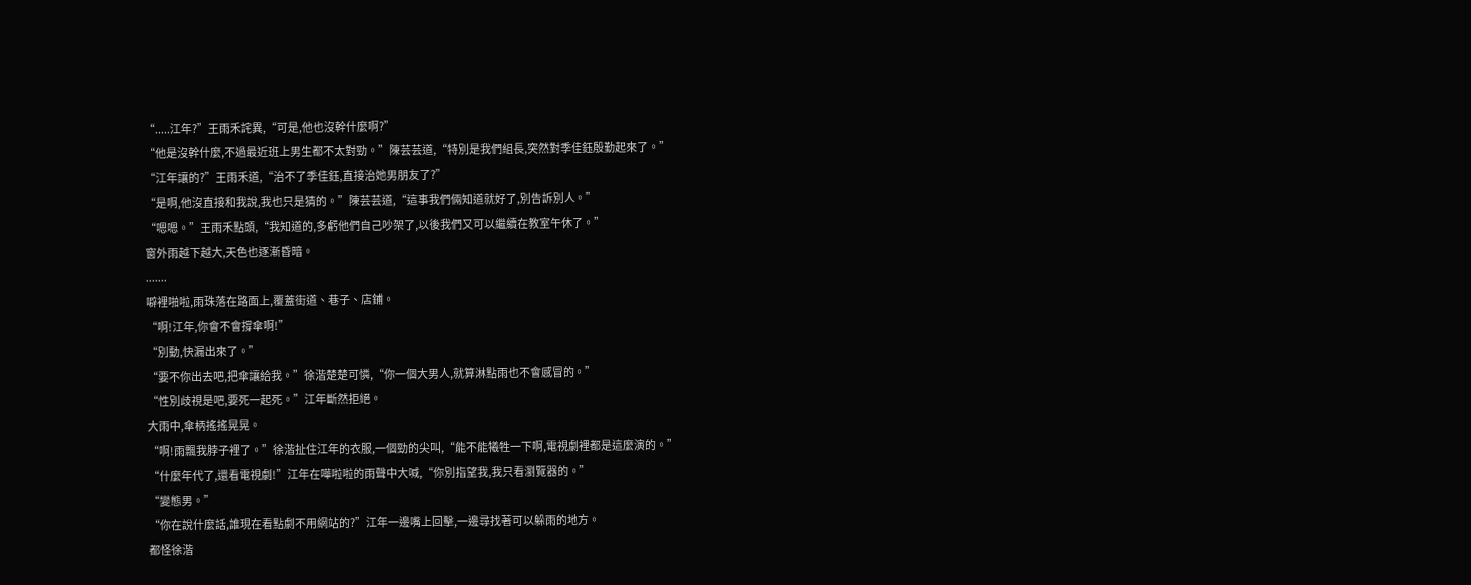“.....江年?”王雨禾詫異,“可是,他也沒幹什麼啊?”
“他是沒幹什麼,不過最近班上男生都不太對勁。”陳芸芸道,“特別是我們組長,突然對季佳鈺殷勤起來了。”
“江年讓的?”王雨禾道,“治不了季佳鈺,直接治她男朋友了?”
“是啊,他沒直接和我說,我也只是猜的。”陳芸芸道,“這事我們倆知道就好了,別告訴別人。”
“嗯嗯。”王雨禾點頭,“我知道的,多虧他們自己吵架了,以後我們又可以繼續在教室午休了。”
窗外雨越下越大,天色也逐漸昏暗。
.......
噼裡啪啦,雨珠落在路面上,覆蓋街道、巷子、店鋪。
“啊!江年,你會不會撐傘啊!”
“別動,快漏出來了。”
“要不你出去吧,把傘讓給我。”徐湝楚楚可憐,“你一個大男人,就算淋點雨也不會感冒的。”
“性別歧視是吧,要死一起死。”江年斷然拒絕。
大雨中,傘柄搖搖晃晃。
“啊!雨飄我脖子裡了。”徐湝扯住江年的衣服,一個勁的尖叫,“能不能犧牲一下啊,電視劇裡都是這麼演的。”
“什麼年代了,還看電視劇!”江年在嘩啦啦的雨聲中大喊,“你別指望我,我只看瀏覽器的。”
“變態男。”
“你在說什麼話,誰現在看點劇不用網站的?”江年一邊嘴上回擊,一邊尋找著可以躲雨的地方。
都怪徐湝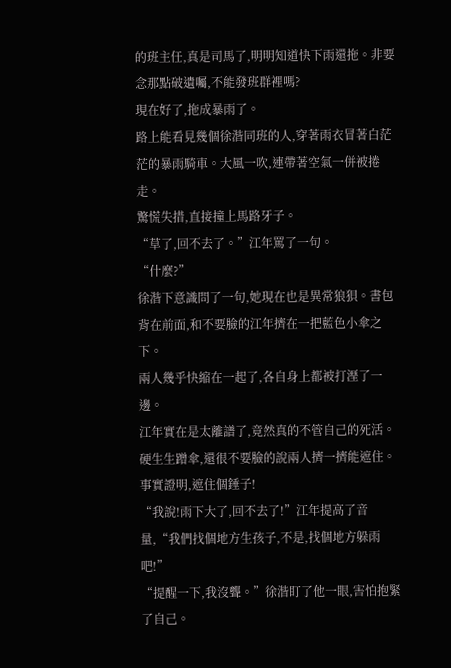的班主任,真是司馬了,明明知道快下雨還拖。非要念那點破遺囑,不能發班群裡嗎?
現在好了,拖成暴雨了。
路上能看見幾個徐湝同班的人,穿著雨衣冒著白茫茫的暴雨騎車。大風一吹,連帶著空氣一併被捲走。
驚慌失措,直接撞上馬路牙子。
“草了,回不去了。”江年罵了一句。
“什麼?”
徐湝下意識問了一句,她現在也是異常狼狽。書包背在前面,和不要臉的江年擠在一把藍色小傘之下。
兩人幾乎快縮在一起了,各自身上都被打溼了一邊。
江年實在是太離譜了,竟然真的不管自己的死活。硬生生蹭傘,還很不要臉的說兩人擠一擠能遮住。
事實證明,遮住個錘子!
“我說!雨下大了,回不去了!”江年提高了音量,“我們找個地方生孩子,不是,找個地方躲雨吧!”
“提醒一下,我沒聾。”徐湝盯了他一眼,害怕抱緊了自己。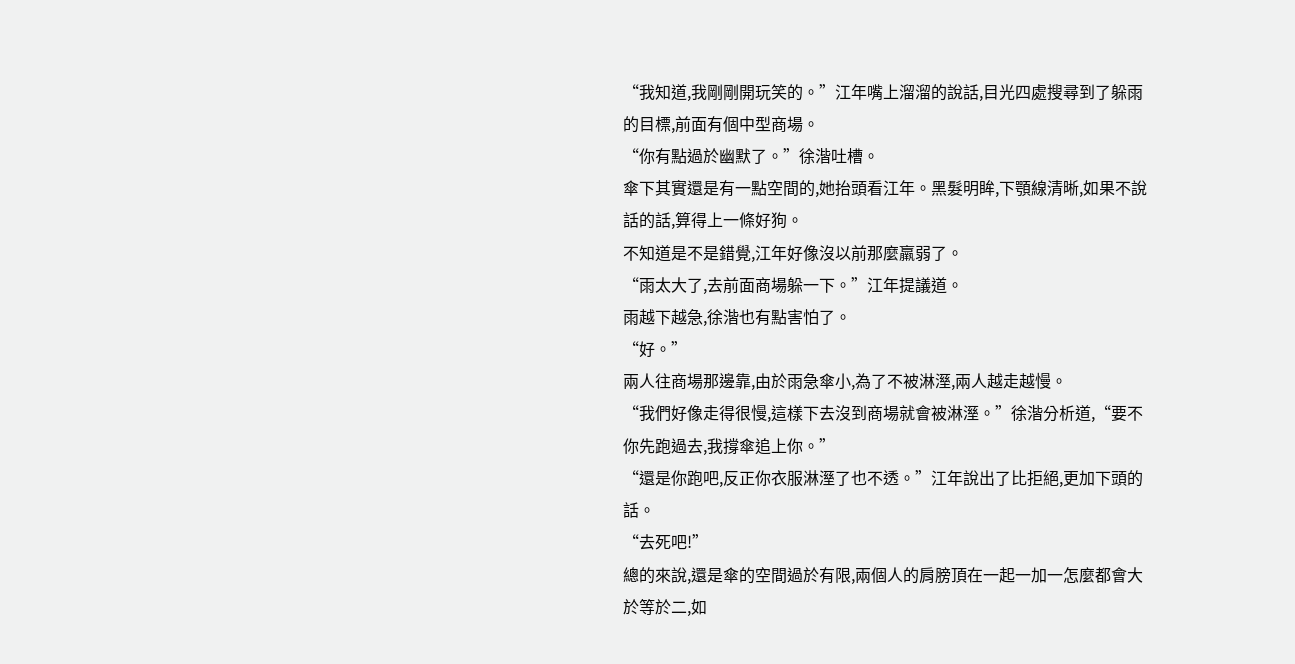“我知道,我剛剛開玩笑的。”江年嘴上溜溜的說話,目光四處搜尋到了躲雨的目標,前面有個中型商場。
“你有點過於幽默了。”徐湝吐槽。
傘下其實還是有一點空間的,她抬頭看江年。黑髮明眸,下顎線清晰,如果不說話的話,算得上一條好狗。
不知道是不是錯覺,江年好像沒以前那麼羸弱了。
“雨太大了,去前面商場躲一下。”江年提議道。
雨越下越急,徐湝也有點害怕了。
“好。”
兩人往商場那邊靠,由於雨急傘小,為了不被淋溼,兩人越走越慢。
“我們好像走得很慢,這樣下去沒到商場就會被淋溼。”徐湝分析道,“要不你先跑過去,我撐傘追上你。”
“還是你跑吧,反正你衣服淋溼了也不透。”江年說出了比拒絕,更加下頭的話。
“去死吧!”
總的來說,還是傘的空間過於有限,兩個人的肩膀頂在一起一加一怎麼都會大於等於二,如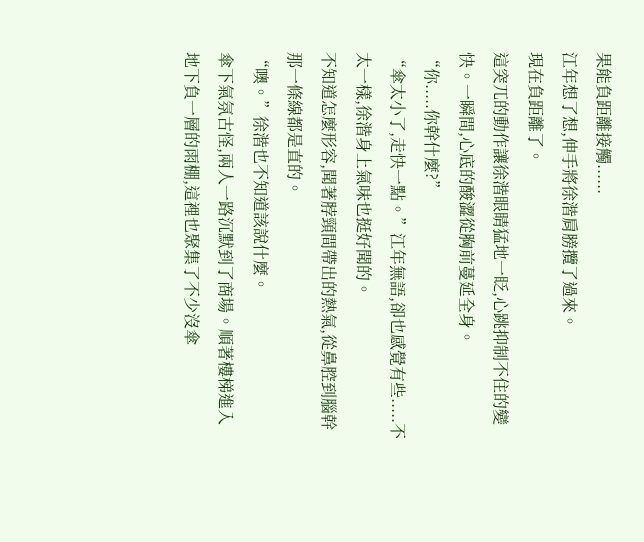果能負距離接觸......
江年想了想,伸手將徐湝肩膀攬了過來。
現在負距離了。
這突兀的動作讓徐湝眼睛猛地一眨,心跳抑制不住的變快。一瞬間,心底的酸澀從胸前蔓延全身。
“你.....你幹什麼?”
“傘太小了,走快一點。”江年無語,卻也感覺有些.....不太一樣,徐湝身上氣味也挺好聞的。
不知道怎麼形容,聞著脖頸間帶出的熱氣,從鼻腔到腦幹那一條線都是直的。
“噢。”徐湝也不知道該說什麼。
傘下氣氛古怪,兩人一路沉默到了商場。順著樓梯進入地下負一層的雨棚,這裡也聚集了不少沒傘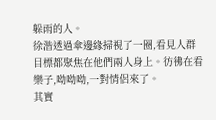躲雨的人。
徐湝透過傘邊緣掃視了一圈,看見人群目標都聚焦在他們兩人身上。彷彿在看樂子,呦呦呦,一對情侶來了。
其實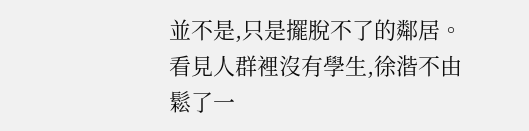並不是,只是擺脫不了的鄰居。
看見人群裡沒有學生,徐湝不由鬆了一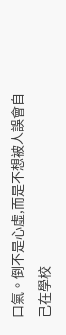口氣。倒不是心虛,而是不想被人誤會自己在學校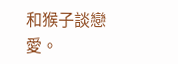和猴子談戀愛。